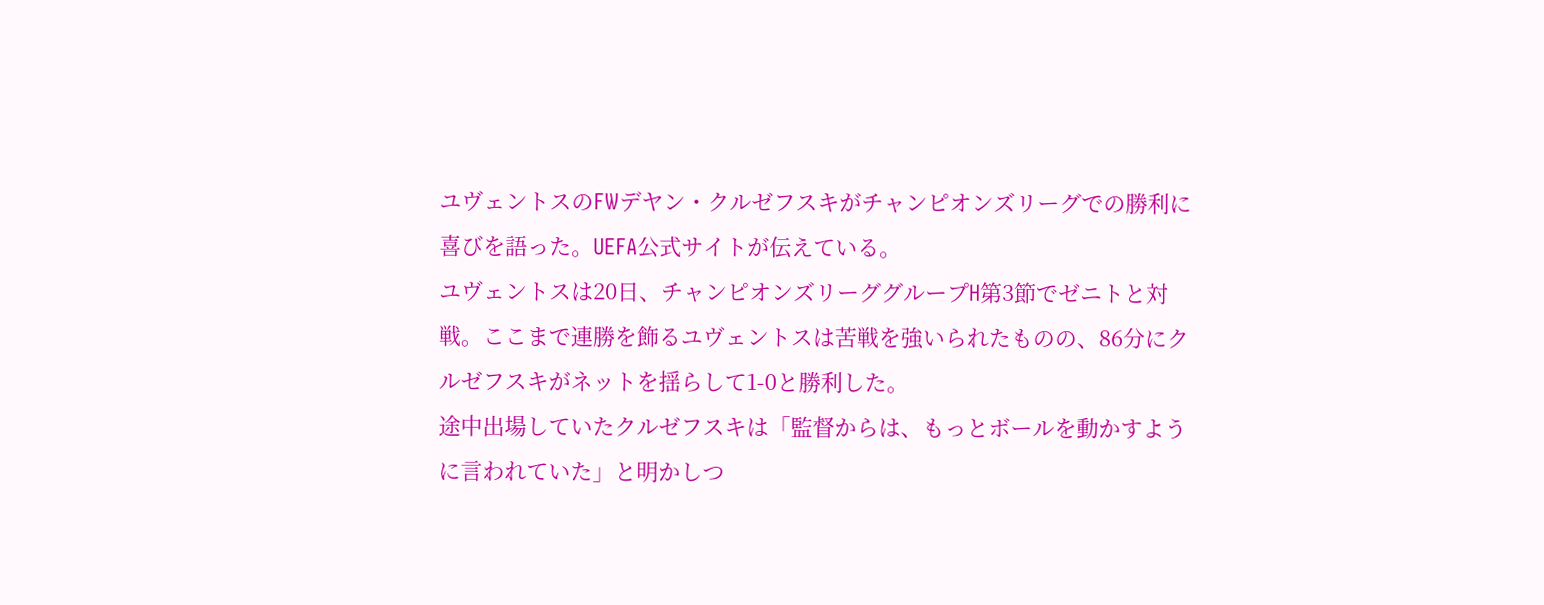ユヴェントスのFWデヤン・クルゼフスキがチャンピオンズリーグでの勝利に喜びを語った。UEFA公式サイトが伝えている。
ユヴェントスは20日、チャンピオンズリーググループH第3節でゼニトと対戦。ここまで連勝を飾るユヴェントスは苦戦を強いられたものの、86分にクルゼフスキがネットを揺らして1-0と勝利した。
途中出場していたクルゼフスキは「監督からは、もっとボールを動かすように言われていた」と明かしつ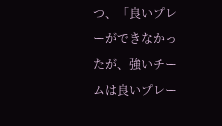つ、「良いプレーができなかったが、強いチームは良いプレー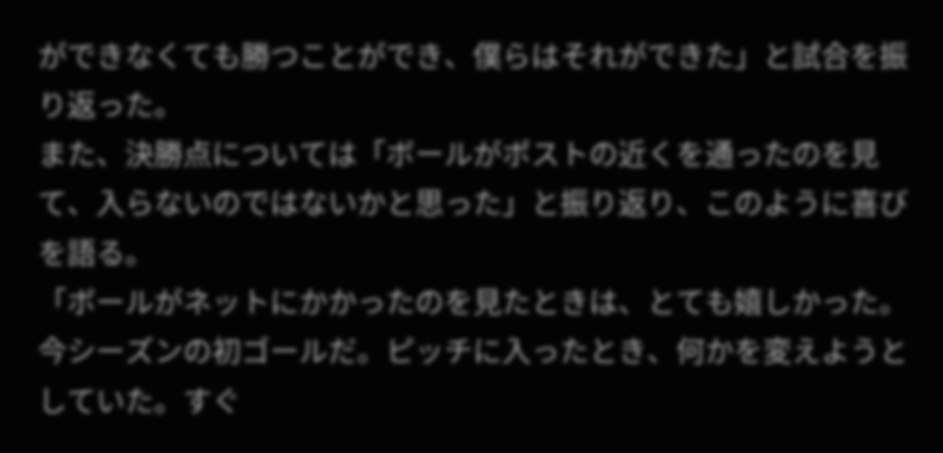ができなくても勝つことができ、僕らはそれができた」と試合を振り返った。
また、決勝点については「ボールがポストの近くを通ったのを見て、入らないのではないかと思った」と振り返り、このように喜びを語る。
「ボールがネットにかかったのを見たときは、とても嬉しかった。今シーズンの初ゴールだ。ピッチに入ったとき、何かを変えようとしていた。すぐ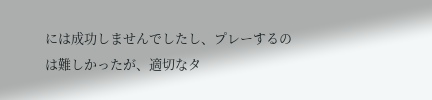には成功しませんでしたし、プレーするのは難しかったが、適切なタ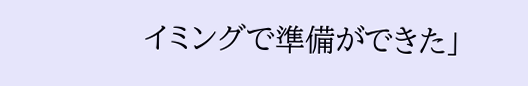イミングで準備ができた」